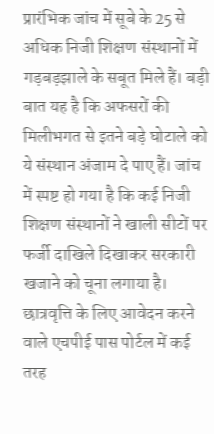प्रारंभिक जांच में सूबे के 25 से अधिक निजी शिक्षण संस्थानों में गड़बड़झाले के सबूत मिले हैं। बड़ी बात यह है कि अफसरों की मिलीभगत से इतने बड़े घोटाले को ये संस्थान अंजाम दे पाए हैं। जांच में स्पष्ट हो गया है कि कई निजी शिक्षण संस्थानों ने खाली सीटों पर फर्जी दाखिले दिखाकर सरकारी खजाने को चूना लगाया है।
छात्रवृत्ति के लिए आवेदन करने वाले एचपीई पास पोर्टल में कई तरह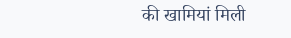की खामियां मिली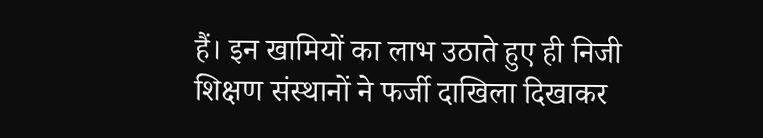हैं। इन खामियों का लाभ उठाते हुए ही निजी शिक्षण संस्थानों ने फर्जी दाखिला दिखाकर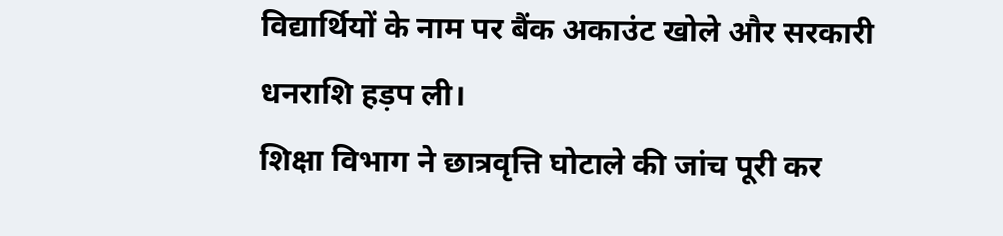विद्यार्थियों के नाम पर बैंक अकाउंट खोले और सरकारी धनराशि हड़प ली।
शिक्षा विभाग ने छात्रवृत्ति घोटाले की जांच पूरी कर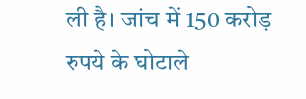ली है। जांच में 150 करोड़ रुपये के घोटाले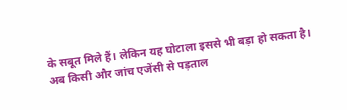के सबूत मिले हैं। लेकिन यह घोटाला इससे भी बड़ा हो सकता है। अब किसी और जांच एजेंसी से पड़ताल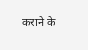कराने के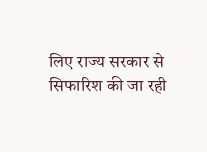लिए राज्य सरकार से सिफारिश की जा रही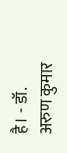है। - डॉ. अरुण कुमार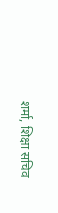शर्मा, शिक्षा सचिव